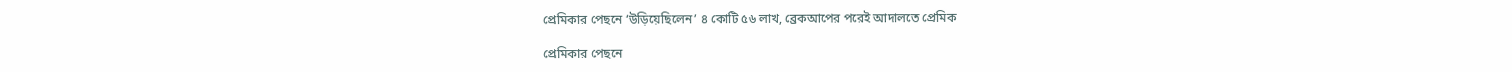প্রেমিকার পেছনে ‘উড়িয়েছিলেন’ ৪ কোটি ৫৬ লাখ, ব্রেকআপের পরেই আদালতে প্রেমিক

প্রেমিকার পেছনে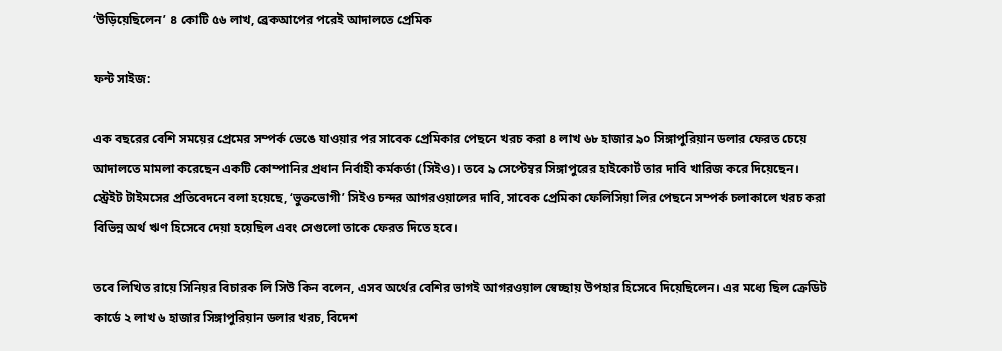‘উড়িয়েছিলেন’ ৪ কোটি ৫৬ লাখ, ব্রেকআপের পরেই আদালতে প্রেমিক

ফন্ট সাইজ:

এক বছরের বেশি সময়ের প্রেমের সম্পর্ক ভেঙে যাওয়ার পর সাবেক প্রেমিকার পেছনে খরচ করা ৪ লাখ ৬৮ হাজার ৯০ সিঙ্গাপুরিয়ান ডলার ফেরত চেয়ে আদালতে মামলা করেছেন একটি কোম্পানির প্রধান নির্বাহী কর্মকর্তা (সিইও)। তবে ৯ সেপ্টেম্বর সিঙ্গাপুরের হাইকোর্ট তার দাবি খারিজ করে দিয়েছেন।
স্ট্রেইট টাইমসের প্রতিবেদনে বলা হয়েছে, ‘ভুক্তভোগী’ সিইও চন্দর আগরওয়ালের দাবি, সাবেক প্রেমিকা ফেলিসিয়া লির পেছনে সম্পর্ক চলাকালে খরচ করা বিভিন্ন অর্থ ঋণ হিসেবে দেয়া হয়েছিল এবং সেগুলো তাকে ফেরত দিতে হবে।

তবে লিখিত রায়ে সিনিয়র বিচারক লি সিউ কিন বলেন, এসব অর্থের বেশির ভাগই আগরওয়াল স্বেচ্ছায় উপহার হিসেবে দিয়েছিলেন। এর মধ্যে ছিল ক্রেডিট কার্ডে ২ লাখ ৬ হাজার সিঙ্গাপুরিয়ান ডলার খরচ, বিদেশ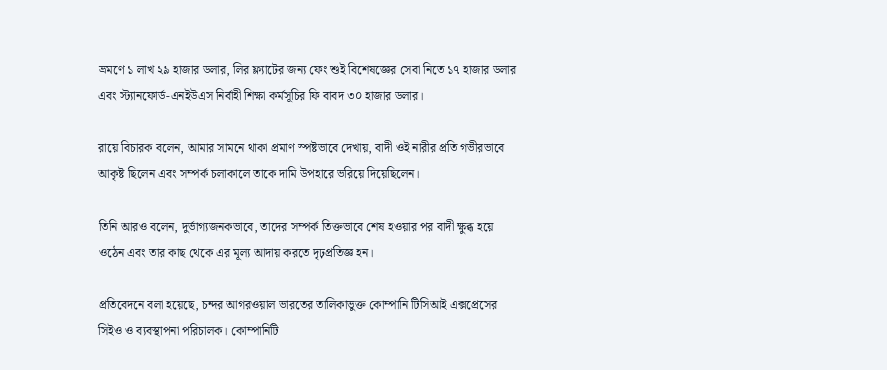ভ্রমণে ১ লাখ ২৯ হাজার ডলার, লির ফ্ল্যাটের জন্য ফেং শুই বিশেষজ্ঞের সেবা নিতে ১৭ হাজার ডলার এবং স্ট্যানফোর্ড-এনইউএস নির্বাহী শিক্ষা কর্মসূচির ফি বাবদ ৩০ হাজার ডলার।

রায়ে বিচারক বলেন, আমার সামনে থাকা প্রমাণ স্পষ্টভাবে দেখায়, বাদী ওই নারীর প্রতি গভীরভাবে আকৃষ্ট ছিলেন এবং সম্পর্ক চলাকালে তাকে দামি উপহারে ভরিয়ে দিয়েছিলেন।

তিনি আরও বলেন, দুর্ভাগ্যজনকভাবে, তাদের সম্পর্ক তিক্তভাবে শেষ হওয়ার পর বাদী ক্ষুব্ধ হয়ে ওঠেন এবং তার কাছ থেকে এর মূল্য আদায় করতে দৃঢ়প্রতিজ্ঞ হন।

প্রতিবেদনে বলা হয়েছে, চন্দর আগরওয়াল ভারতের তালিকাভুক্ত কোম্পানি টিসিআই এক্সপ্রেসের সিইও ও ব্যবস্থাপনা পরিচালক। কোম্পানিটি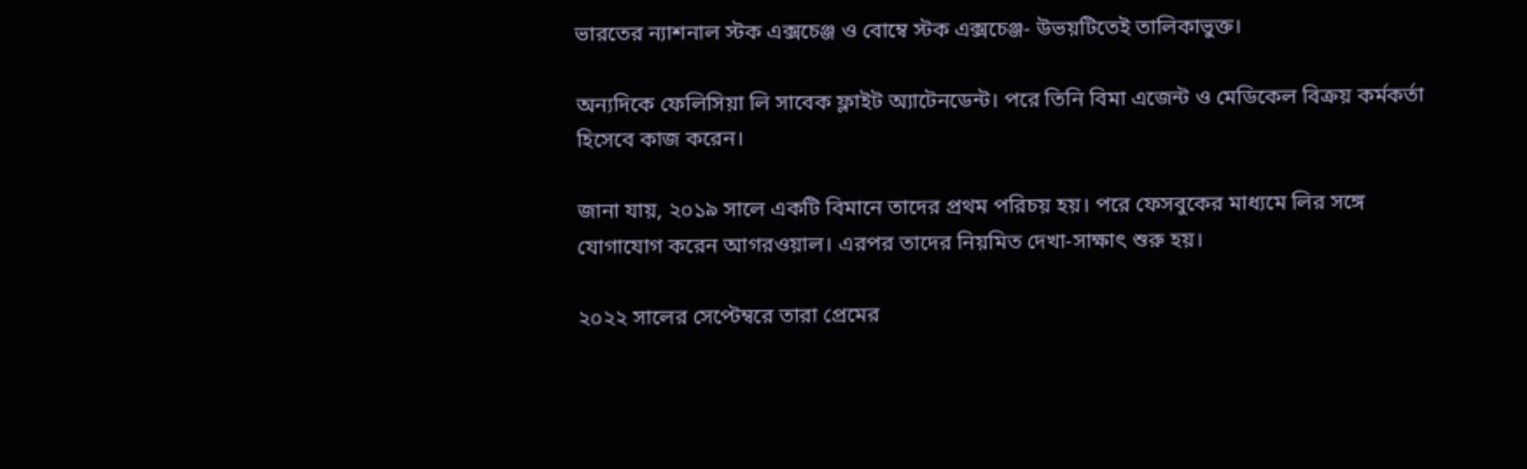ভারতের ন্যাশনাল স্টক এক্সচেঞ্জ ও বোম্বে স্টক এক্সচেঞ্জ- উভয়টিতেই তালিকাভুক্ত।

অন্যদিকে ফেলিসিয়া লি সাবেক ফ্লাইট অ্যাটেনডেন্ট। পরে তিনি বিমা এজেন্ট ও মেডিকেল বিক্রয় কর্মকর্তা হিসেবে কাজ করেন।

জানা যায়, ২০১৯ সালে একটি বিমানে তাদের প্রথম পরিচয় হয়। পরে ফেসবুকের মাধ্যমে লির সঙ্গে যোগাযোগ করেন আগরওয়াল। এরপর তাদের নিয়মিত দেখা-সাক্ষাৎ শুরু হয়।

২০২২ সালের সেপ্টেম্বরে তারা প্রেমের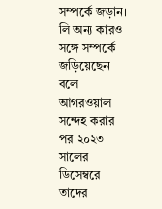সম্পর্কে জড়ান। লি অন্য কারও সঙ্গে সম্পর্কে জড়িয়েছেন বলে আগরওয়াল সন্দেহ করার পর ২০২৩ সালের ডিসেম্বরে তাদের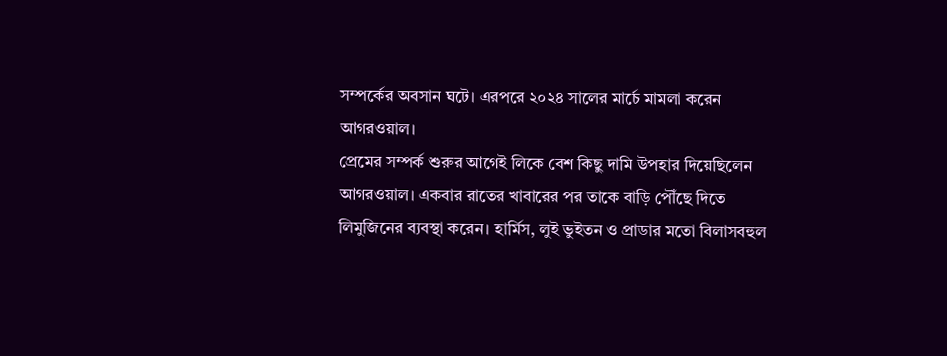সম্পর্কের অবসান ঘটে। এরপরে ২০২৪ সালের মার্চে মামলা করেন আগরওয়াল।
প্রেমের সম্পর্ক শুরুর আগেই লিকে বেশ কিছু দামি উপহার দিয়েছিলেন আগরওয়াল। একবার রাতের খাবারের পর তাকে বাড়ি পৌঁছে দিতে লিমুজিনের ব্যবস্থা করেন। হার্মিস, লুই ভুইতন ও প্রাডার মতো বিলাসবহুল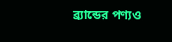ব্র্যান্ডের পণ্যও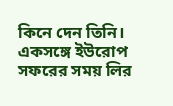কিনে দেন তিনি। একসঙ্গে ইউরোপ সফরের সময় লির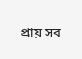প্রায় সব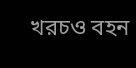খরচও বহন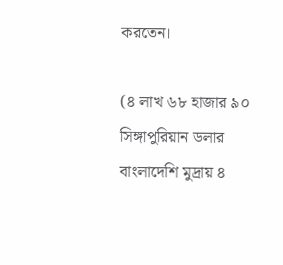করতেন।

(৪ লাখ ৬৮ হাজার ৯০ সিঙ্গাপুরিয়ান ডলার বাংলাদেশি মুদ্রায় ৪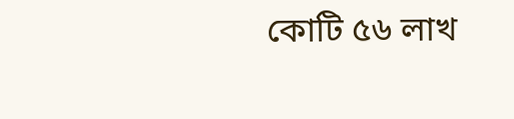কোটি ৫৬ লাখ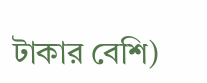টাকার বেশি)